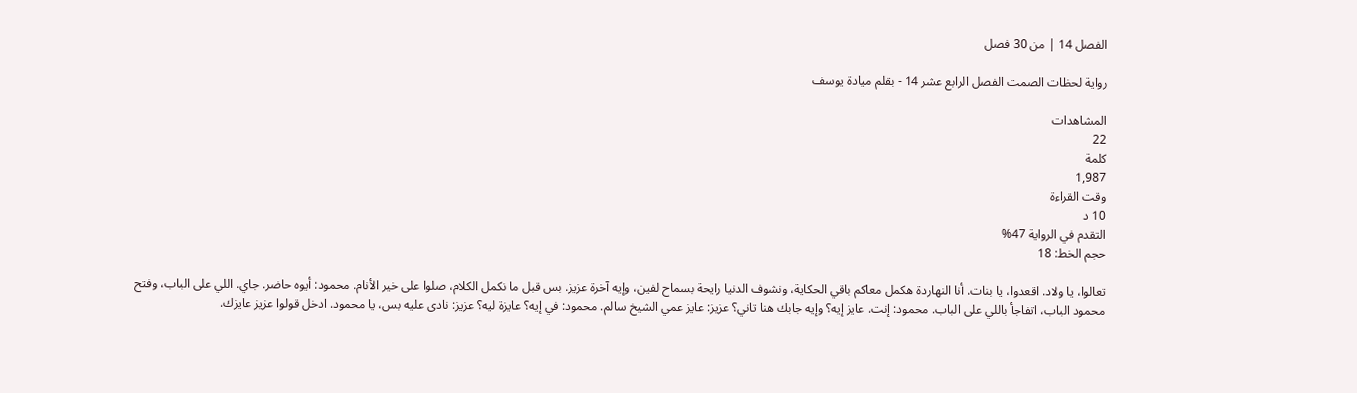الفصل 14 | من 30 فصل

رواية لحظات الصمت الفصل الرابع عشر 14 - بقلم ميادة يوسف

المشاهدات
22
كلمة
1,987
وقت القراءة
10 د
التقدم في الرواية 47%
حجم الخط: 18

تعالوا، يا ولاد. اقعدوا، يا بنات. أنا النهاردة هكمل معاكم باقي الحكاية، ونشوف الدنيا رايحة بسماح لفين، وإيه آخرة عزيز. بس قبل ما نكمل الكلام، صلوا على خير الأنام. محمود: أيوه حاضر. جاي. اللي على الباب، وفتح محمود الباب، اتفاجأ باللي على الباب. محمود: إنت. عايز إيه؟ وإيه جابك هنا تاني؟ عزيز: عايز عمي الشيخ سالم. محمود: في إيه؟ عايزة ليه؟ عزيز: نادى عليه بس، يا محمود. ادخل قولوا عزيز عايزك.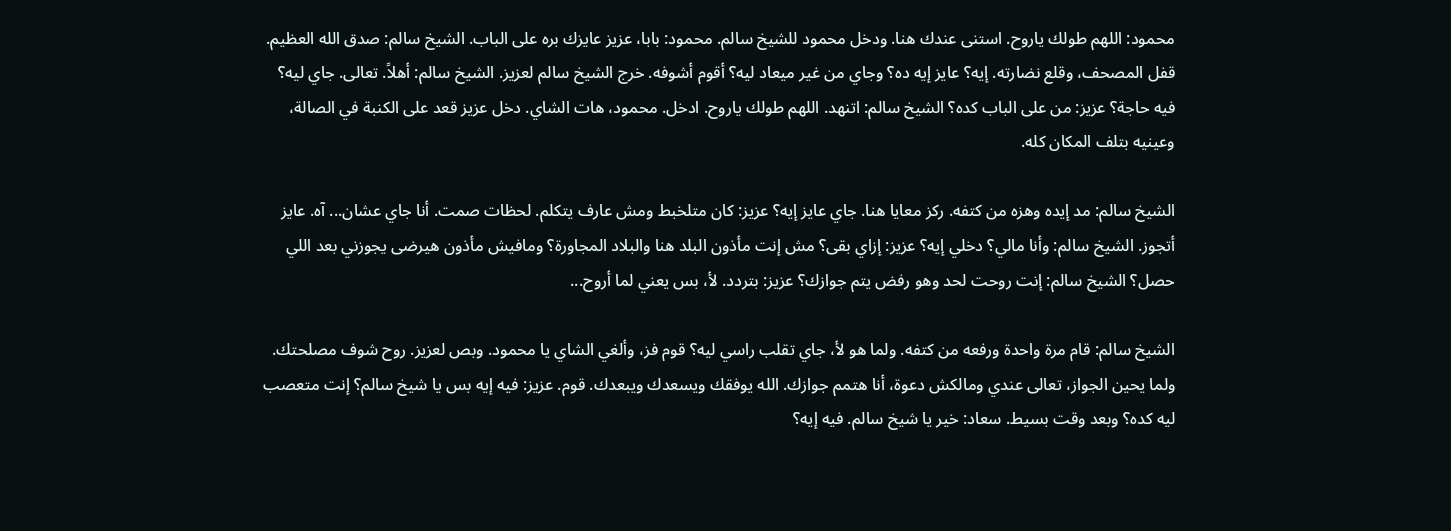محمود: اللهم طولك ياروح. استنى عندك هنا. ودخل محمود للشيخ سالم. محمود: بابا، عزيز عايزك بره على الباب. الشيخ سالم: صدق الله العظيم. قفل المصحف، وقلع نضارته. إيه؟ عايز إيه ده؟ وجاي من غير ميعاد ليه؟ أقوم أشوفه. خرج الشيخ سالم لعزيز. الشيخ سالم: أهلاً. تعالى. جاي ليه؟ فيه حاجة؟ عزيز: من على الباب كده؟ الشيخ سالم: اتنهد. اللهم طولك ياروح. ادخل. محمود، هات الشاي. دخل عزيز قعد على الكنبة في الصالة، وعينيه بتلف المكان كله.

الشيخ سالم: مد إيده وهزه من كتفه. ركز معايا هنا. جاي عايز إيه؟ عزيز: كان متلخبط ومش عارف يتكلم. لحظات صمت. أنا جاي عشان... آه. عايز أتجوز. الشيخ سالم: وأنا مالي؟ دخلي إيه؟ عزيز: إزاي بقى؟ مش إنت مأذون البلد هنا والبلاد المجاورة؟ ومافيش مأذون هيرضى يجوزني بعد اللي حصل؟ الشيخ سالم: إنت روحت لحد وهو رفض يتم جوازك؟ عزيز: بتردد. لأ، بس يعني لما أروح...

الشيخ سالم: قام مرة واحدة ورفعه من كتفه. ولما هو لأ، جاي تقلب راسي ليه؟ قوم فز، وألغي الشاي يا محمود. وبص لعزيز. روح شوف مصلحتك. ولما يحين الجواز، تعالى عندي ومالكش دعوة، أنا هتمم جوازك. الله يوفقك ويسعدك ويبعدك. قوم. عزيز: فيه إيه بس يا شيخ سالم؟ إنت متعصب ليه كده؟ وبعد وقت بسيط. سعاد: خير يا شيخ سالم. فيه إيه؟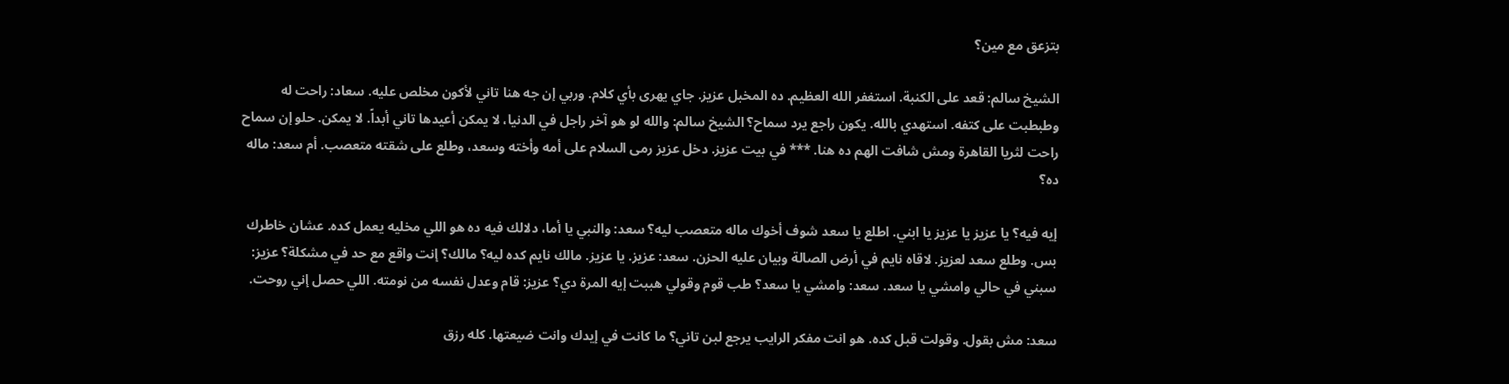بتزعق مع مين؟

الشيخ سالم: قعد على الكنبة. استغفر الله العظيم. ده المخبل عزيز. جاي يهرى بأي كلام. وربي إن جه هنا تاني لأكون مخلص عليه. سعاد: راحت له وطبطبت على كتفه. استهدي بالله. يكون راجع يرد سماح؟ الشيخ سالم: والله لو هو آخر راجل في الدنيا، لا يمكن أعيدها تاني أبداً. لا يمكن. حلو إن سماح راحت لثريا القاهرة ومش شافت الهم ده هنا. *** في بيت عزيز. دخل عزيز رمى السلام على أمه وأخته وسعد، وطلع على شقته متعصب. أم سعد: ماله ده؟

إيه فيه؟ يا عزيز يا عزيز يا ابني. اطلع يا سعد شوف أخوك ماله متعصب ليه؟ سعد: والنبي يا أما، دلالك فيه ده هو اللي مخليه يعمل كده. عشان خاطرك بس. وطلع سعد لعزيز. لاقاه نايم في أرض الصالة وبيان عليه الحزن. سعد: عزيز. يا عزيز. مالك نايم كده ليه؟ مالك؟ إنت واقع مع حد في مشكلة؟ عزيز: سبني في حالي وامشي يا سعد. سعد: وامشي يا سعد؟ طب قوم وقولي هببت إيه المرة دي؟ عزيز: قام وعدل نفسه من نومته. اللي حصل إني روحت.

سعد: مش بقول. وقولت قبل كده. هو انت مفكر الرايب يرجع لبن تاني؟ ما كانت في إيدك وانت ضيعتها. كله رزق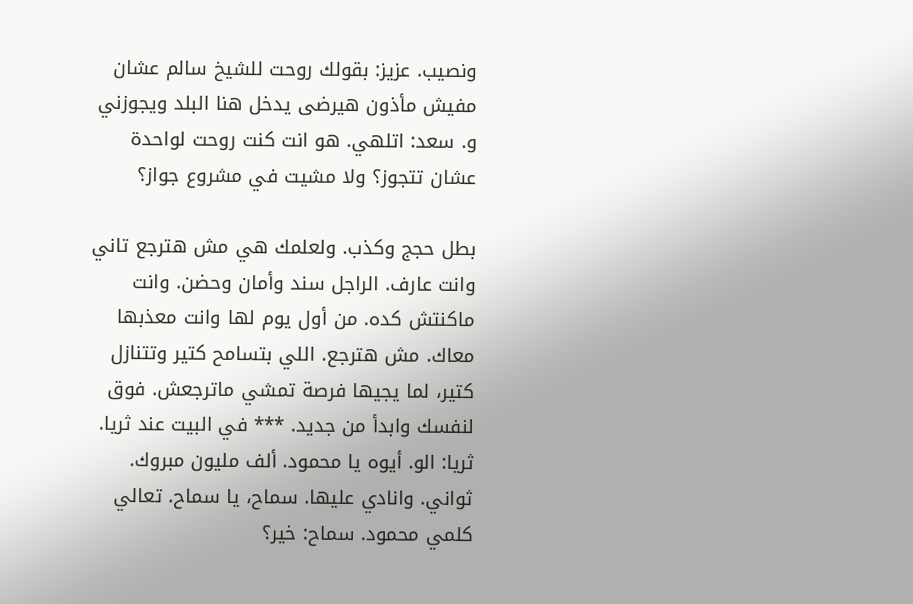ونصيب. عزيز: بقولك روحت للشيخ سالم عشان مفيش مأذون هيرضى يدخل هنا البلد ويجوزني و. سعد: اتلهي. هو انت كنت روحت لواحدة عشان تتجوز؟ ولا مشيت في مشروع جواز؟

بطل حجج وكذب. ولعلمك هي مش هترجع تاني وانت عارف. الراجل سند وأمان وحضن. وانت ماكنتش كده. من أول يوم لها وانت معذبها معاك. مش هترجع. اللي بتسامح كتير وتتنازل كتير، لما يجيها فرصة تمشي ماترجعش. فوق لنفسك وابدأ من جديد. *** في البيت عند ثريا. ثريا: الو. أيوه يا محمود. ألف مليون مبروك. ثواني. وانادي عليها. سماح، يا سماح. تعالي كلمي محمود. سماح: خير؟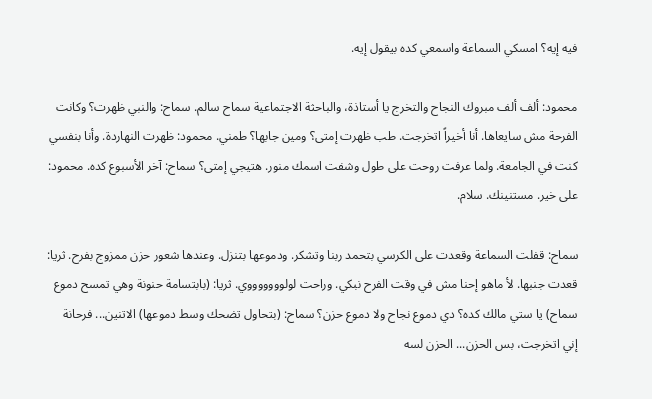فيه إيه؟ امسكي السماعة واسمعي كده بيقول إيه.

محمود: ألف ألف مبروك النجاح والتخرج يا أستاذة، والباحثة الاجتماعية سماح سالم. سماح: والنبي ظهرت؟ وكانت الفرحة مش سايعاها. أنا أخيراً اتخرجت. طب ظهرت إمتى؟ ومين جابها؟ طمني. محمود: ظهرت النهاردة. وأنا بنفسي كنت في الجامعة. ولما عرفت روحت على طول وشفت اسمك منور. هتيجي إمتى؟ سماح: آخر الأسبوع كده. محمود: على خير. مستنينك. سلام.

سماح: قفلت السماعة وقعدت على الكرسي بتحمد ربنا وتشكر. ودموعها بتنزل. وعندها شعور حزن ممزوج بفرح. ثريا: قعدت جنبها. لأ ماهو إحنا مش في وقت الفرح نبكي. وراحت لولوووووووي. ثريا: (بابتسامة حنونة وهي تمسح دموع سماح) يا ستي مالك كده؟ دي دموع نجاح ولا دموع حزن؟ سماح: (بتحاول تضحك وسط دموعها) الاتنين... فرحانة إني اتخرجت، بس الحزن... الحزن لسه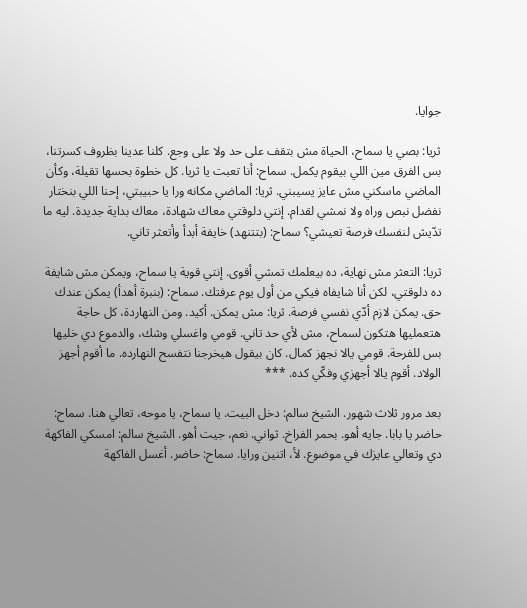جوايا.

ثريا: بصي يا سماح، الحياة مش بتقف على حد ولا على وجع. كلنا عدينا بظروف كسرتنا، بس الفرق مين اللي بيقوم يكمل. سماح: أنا تعبت يا ثريا. كل خطوة بحسها تقيلة، وكأن الماضي ماسكني مش عايز يسيبني. ثريا: الماضي مكانه ورا يا حبيبتي، إحنا اللي بنختار نفضل نبص وراه ولا نمشي لقدام. إنتي دلوقتي معاك شهادة، معاك بداية جديدة. ليه ما تدّيش لنفسك فرصة تعيشي؟ سماح: (بتتنهد) خايفة أبدأ وأتعثر تاني.

ثريا: التعثر مش نهاية، ده بيعلمك تمشي أقوى. إنتي قوية يا سماح، ويمكن مش شايفة ده دلوقتي، لكن أنا شايفاه فيكي من أول يوم عرفتك. سماح: (بنبرة أهدأ) يمكن عندك حق. يمكن لازم أدّي نفسي فرصة. ثريا: مش يمكن. أكيد. ومن النهاردة، كل حاجة هتعمليها هتكون لسماح، مش لأي حد تاني. قومي واغسلي وشك، والدموع دي خليها بس للفرحة. قومي يالا نجهز كمال. كان بيقول هيخرجنا نتفسح النهارده. ما أقوم أجهز الولاد. أقوم يالا أجهزي وفكّي كده. ***

بعد مرور ثلاث شهور. الشيخ سالم: دخل البيت. يا سماح، يا موحه، تعالي هنا. سماح: حاضر يا بابا. جايه أهو. بحمر الفراخ. ثواني. نعم، جيت أهو. الشيخ سالم: امسكي الفاكهة دي وتعالي عايزك في موضوع. لأ، اتنين ورايا. سماح: حاضر. أغسل الفاكهة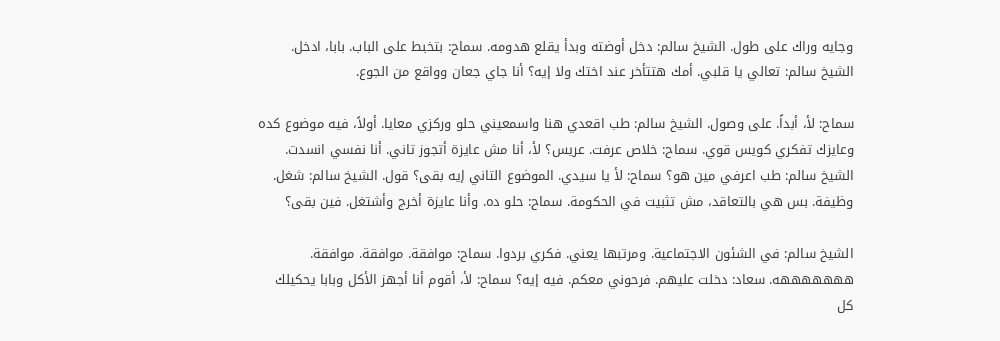وجايه وراك على طول. الشيخ سالم: دخل أوضته وبدأ يقلع هدومه. سماح: بتخبط على الباب. بابا، ادخل. الشيخ سالم: تعالي يا قلبي. أمك هتتأخر عند اختك ولا إيه؟ أنا جاي جعان وواقع من الجوع.

سماح: لأ، أبداً. على وصول. الشيخ سالم: طب اقعدي هنا واسمعيني حلو وركزي معايا. أولاً، فيه موضوع كده وعايزك تفكري كويس قوي. سماح: خلاص عرفت. عريس؟ لأ، أنا مش عايزة أتجوز تاني. أنا نفسي انسدت. الشيخ سالم: طب اعرفي مين هو؟ سماح: لأ يا سيدي. الموضوع التاني إيه بقى؟ قول. الشيخ سالم: شغل. وظيفة. بس هي بالتعاقد، مش تثبيت في الحكومة. سماح: حلو ده. وأنا عايزة أخرج وأشتغل. فين بقى؟

الشيخ سالم: في الشئون الاجتماعية. ومرتبها يعني. فكري بردوا. سماح: موافقة. موافقة. موافقة. هههههههه. سعاد: دخلت عليهم. فرحوني معكم. فيه إيه؟ سماح: لأ، أقوم أنا أجهز الأكل وبابا يحكيلك كل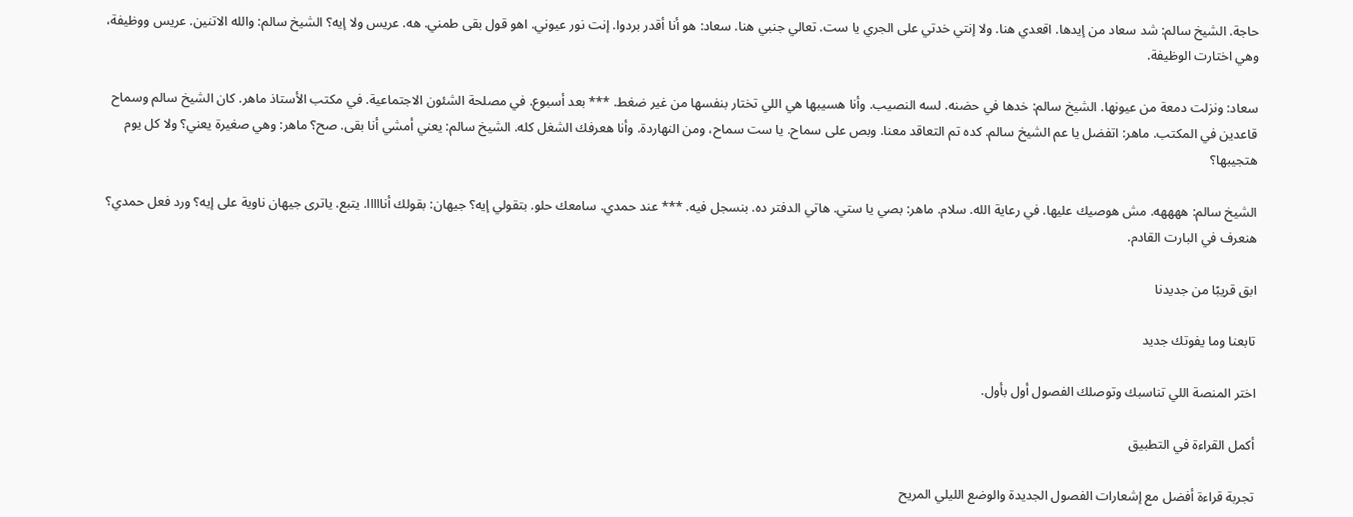حاجة. الشيخ سالم: شد سعاد من إيدها. اقعدي هنا. ولا إنتي خدتي على الجري يا ست. تعالي جنبي هنا. سعاد: هو أنا أقدر بردوا. إنت نور عيوني. اهو قول بقى طمني. هه. عريس ولا إيه؟ الشيخ سالم: والله الاتنين. عريس ووظيفة، وهي اختارت الوظيفة.

سعاد: ونزلت دمعة من عيونها. الشيخ سالم: خدها في حضنه. لسه النصيب. وأنا هسيبها هي اللي تختار بنفسها من غير ضغط. *** بعد أسبوع. في مصلحة الشئون الاجتماعية. في مكتب الأستاذ ماهر. كان الشيخ سالم وسماح قاعدين في المكتب. ماهر: اتفضل يا عم الشيخ سالم. كده تم التعاقد معنا. وبص على سماح. يا ست سماح، ومن النهاردة. وأنا هعرفك الشغل كله. الشيخ سالم: يعني أمشي أنا بقى. صح؟ ماهر: وهي صغيرة يعني؟ ولا كل يوم هتجيبها؟

الشيخ سالم: ههههه. مش هوصيك عليها. في رعاية الله. سلام. ماهر: بصي يا ستي. هاتي الدفتر ده. بنسجل فيه. *** عند حمدي. سامعك حلو. بتقولي إيه؟ جيهان: بقولك أنااااا. يتبع. ياترى جيهان ناوية على إيه؟ ورد فعل حمدي؟ هنعرف في البارت القادم.

ابق قريبًا من جديدنا

تابعنا وما يفوتك جديد

اختر المنصة اللي تناسبك وتوصلك الفصول أول بأول.

أكمل القراءة في التطبيق

تجربة قراءة أفضل مع إشعارات الفصول الجديدة والوضع الليلي المريح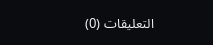التعليقات (0)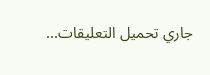جاري تحميل التعليقات...